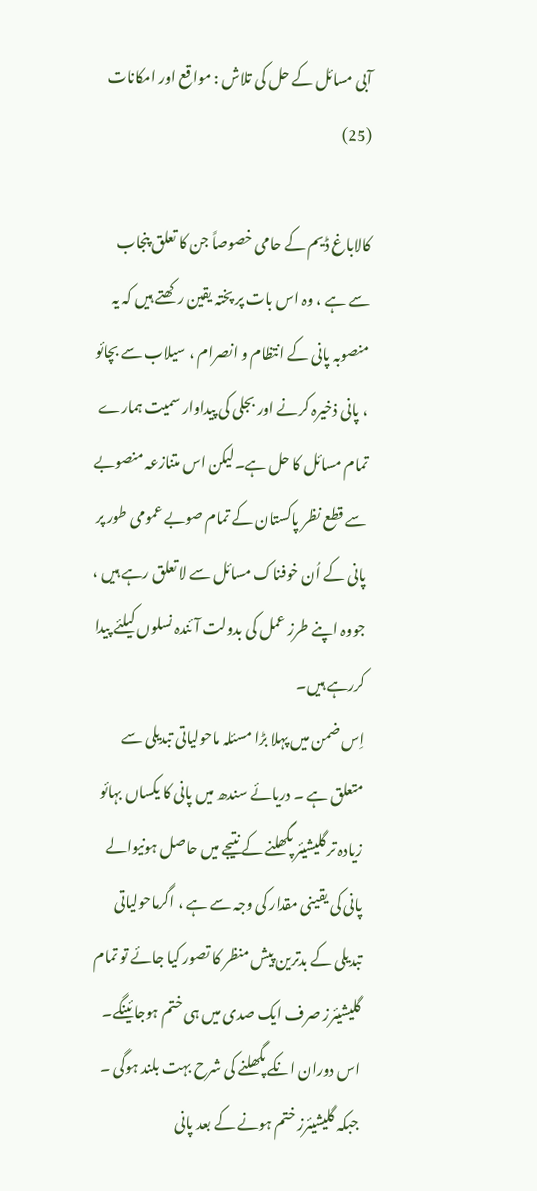آبی مسائل کے حل کی تلاش : مواقع اور امکانات (25)

کالاباغ ڈیم کے حامی خصوصاً جن کا تعلق پنجاب سے ہے ، وہ اس بات پر پختہ یقین رکھتے ہیں کہ یہ منصوبہ پانی کے انتظام و انصرام ، سیلاب سے بچائو ، پانی ذخیرہ کرنے اور بجلی کی پیداوار سمیت ہمارے تمام مسائل کا حل ہے۔لیکن اس متنازعہ منصوبے سے قطع نظر پاکستان کے تمام صوبے عمومی طور پر پانی کے اُن خوفناک مسائل سے لا تعلق رہے ہیں ، جووہ اپنے طرز عمل کی بدولت آئندہ نسلوں کیلئے پیدا کررہے ہیں۔
اِس ضمن میں پہلا بڑا مسئلہ ماحولیاتی تبدیلی سے متعلق ہے ۔ دریائے سندھ میں پانی کا یکساں بہائو زیادہ تر گلیشیئر پگھلنے کے نتیجے میں حاصل ہونیوالے پانی کی یقینی مقدار کی وجہ سے ہے ، اگرماحولیاتی تبدیلی کے بدترین پیش منظر کا تصور کیا جائے تو تمام گلیشیئرز صرف ایک صدی میں ہی ختم ہوجائینگے۔ اس دوران انکے پگھلنے کی شرح بہت بلند ہوگی ۔ جبکہ گلیشیئرز ختم ہونے کے بعد پانی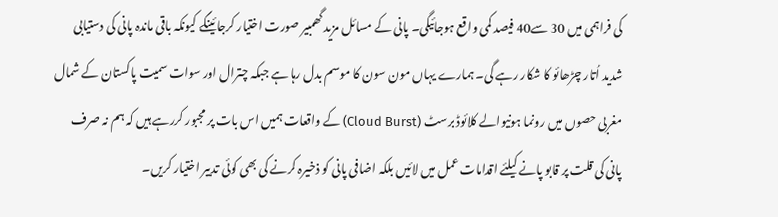کی فراہمی میں 30 سے40 فیصد کمی واقع ہوجائیگی۔ پانی کے مسائل مزید گھمبیر صورت اختیار کرجائینگے کیونکہ باقی ماندہ پانی کی دستیابی شدید اُتار چڑھائو کا شکار رہے گی۔ ہمارے یہاں مون سون کا موسم بدل رہا ہے جبکہ چترال اور سوات سمیت پاکستان کے شمال مغربی حصوں میں رونما ہونیوالے کلائوڈ برسٹ (Cloud Burst) کے واقعات ہمیں اس بات پر مجبور کررہے ہیں کہ ہم نہ صرف پانی کی قلت پر قابو پانے کیلئے اقدامات عمل میں لائیں بلکہ اضافی پانی کو ذخیرہ کرنے کی بھی کوئی تدبیر اختیار کریں۔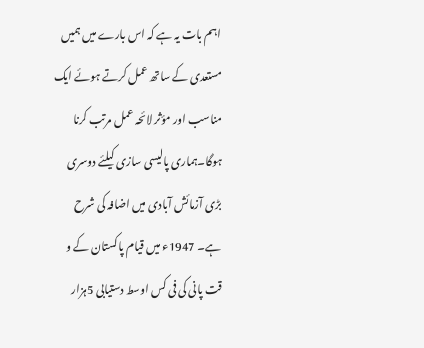اہم بات یہ ہے کہ اس بارے میں ہمیں مستعدی کے ساتھ عمل کرتے ہوئے ایک مناسب اور مؤثر لائحہ عمل مرتب کرنا ہوگا۔ہماری پالیسی سازی کیلئے دوسری بڑی آزمائش آبادی میں اضافہ کی شرح ہے۔ 1947ء میں قیام پاکستان کے و قت پانی کی فی کس اوسط دستیابی 5ہزار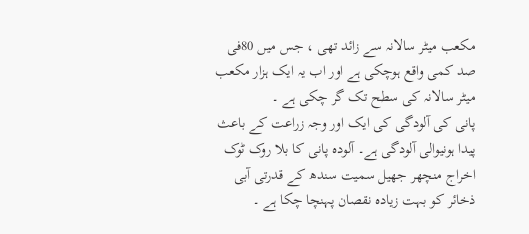مکعب میٹر سالانہ سے زائد تھی ، جس میں 80فی صد کمی واقع ہوچکی ہے اور اب یہ ایک ہزار مکعب میٹر سالانہ کی سطح تک گر چکی ہے ۔
پانی کی آلودگی کی ایک اور وجہ زراعت کے باعث پیدا ہونیوالی آلودگی ہے۔ آلودہ پانی کا بلا روک ٹوک اخراج منچھر جھیل سمیت سندھ کے قدرتی آبی ذخائر کو بہت زیادہ نقصان پہنچا چکا ہے ۔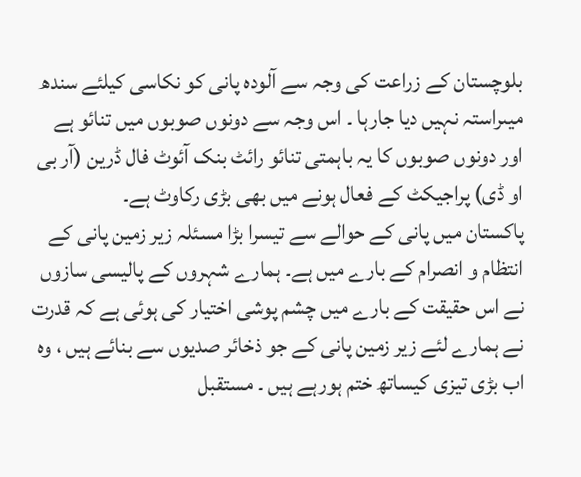بلوچستان کے زراعت کی وجہ سے آلودہ پانی کو نکاسی کیلئے سندھ میںراستہ نہیں دیا جارہا ۔ اس وجہ سے دونوں صوبوں میں تنائو ہے اور دونوں صوبوں کا یہ باہمتی تنائو رائٹ بنک آئوٹ فال ڈرین (آر بی او ڈی) پراجیکٹ کے فعال ہونے میں بھی بڑی رکاوٹ ہے۔
پاکستان میں پانی کے حوالے سے تیسرا بڑا مسئلہ زیر زمین پانی کے انتظام و انصرام کے بارے میں ہے۔ ہمارے شہروں کے پالیسی سازوں نے اس حقیقت کے بارے میں چشم پوشی اختیار کی ہوئی ہے کہ قدرت نے ہمارے لئے زیر زمین پانی کے جو ذخائر صدیوں سے بنائے ہیں ، وہ اب بڑی تیزی کیساتھ ختم ہورہے ہیں ۔ مستقبل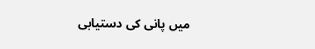میں پانی کی دستیابی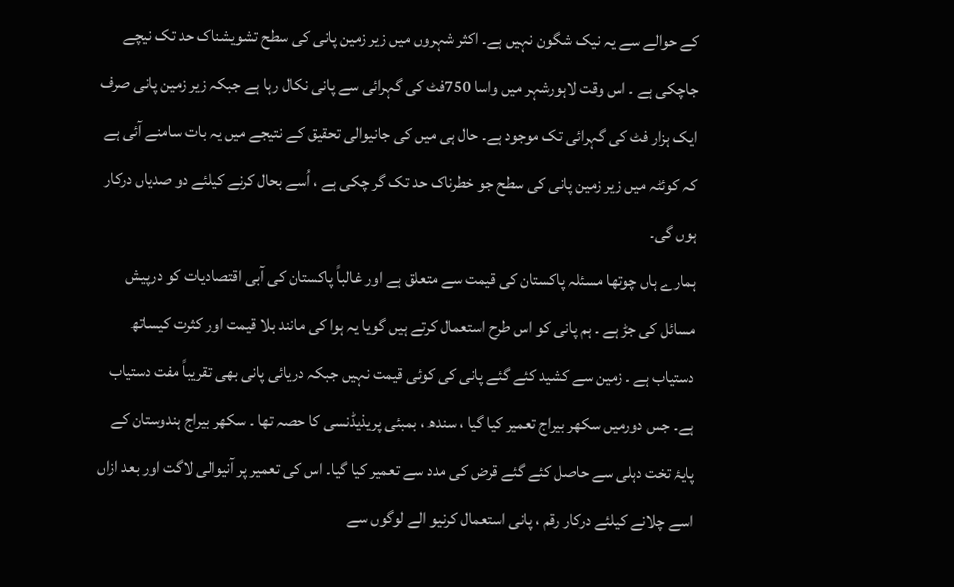کے حوالے سے یہ نیک شگون نہیں ہے۔ اکثر شہروں میں زیر زمین پانی کی سطح تشویشناک حد تک نیچے جاچکی ہے ۔ اس وقت لاہورشہر میں واسا 750فٹ کی گہرائی سے پانی نکال رہا ہے جبکہ زیر زمین پانی صرف ایک ہزار فٹ کی گہرائی تک موجود ہے۔ حال ہی میں کی جانیوالی تحقیق کے نتیجے میں یہ بات سامنے آئی ہے کہ کوئٹہ میں زیر زمین پانی کی سطح جو خطرناک حد تک گر چکی ہے ، اُسے بحال کرنے کیلئے دو صدیاں درکار ہوں گی۔
ہمارے ہاں چوتھا مسئلہ پاکستان کی قیمت سے متعلق ہے اور غالباً پاکستان کی آبی اقتصادیات کو درپیش مسائل کی جڑ ہے ۔ ہم پانی کو اس طرح استعمال کرتے ہیں گویا یہ ہوا کی مانند بلا قیمت اور کثرت کیساتھ دستیاب ہے ۔ زمین سے کشید کئے گئے پانی کی کوئی قیمت نہیں جبکہ دریائی پانی بھی تقریباً مفت دستیاب ہے۔ جس دورمیں سکھر بیراج تعمیر کیا گیا ، سندھ ، بمبئی پریذیڈنسی کا حصہ تھا ۔ سکھر بیراج ہندوستان کے پایۂ تخت دہلی سے حاصل کئے گئے قرض کی مدد سے تعمیر کیا گیا۔ اس کی تعمیر پر آنیوالی لاگت اور بعد ازاں اسے چلانے کیلئے درکار رقم ، پانی استعمال کرنیو الے لوگوں سے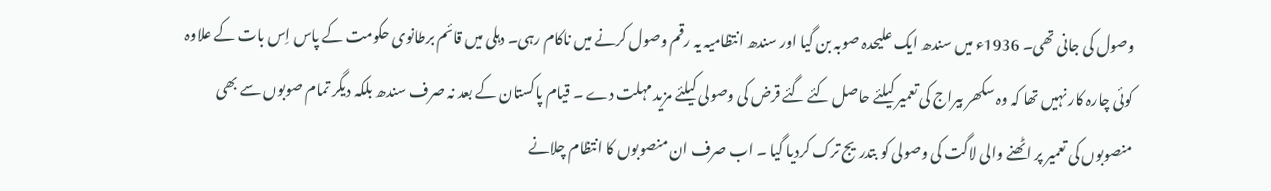وصول کی جانی تھی۔ 1936ء میں سندھ ایک علیحدہ صوبہ بن گیا اور سندھ انتظامیہ یہ رقم وصول کرنے میں ناکام رہی۔ دہلی میں قائم برطانوی حکومت کے پاس اِس بات کے علاوہ کوئی چارہ کار نہیں تھا کہ وہ سکھر بیراج کی تعمیر کیلئے حاصل کئے گئے قرض کی وصولی کیلئے مزید مہلت دے ۔ قیام پاکستان کے بعد نہ صرف سندھ بلکہ دیگر تمام صوبوں سے بھی منصوبوں کی تعمیر پر اٹھنے والی لاگت کی وصولی کو بتدریج ترک کردیا گیا ۔ اب صرف ان منصوبوں کا انتظام چلانے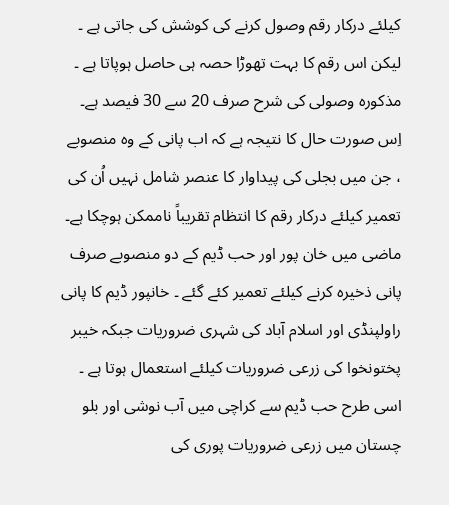کیلئے درکار رقم وصول کرنے کی کوشش کی جاتی ہے ۔ لیکن اس رقم کا بہت تھوڑا حصہ ہی حاصل ہوپاتا ہے ۔ مذکورہ وصولی کی شرح صرف 20 سے 30 فیصد ہے۔ اِس صورت حال کا نتیجہ ہے کہ اب پانی کے وہ منصوبے ، جن میں بجلی کی پیداوار کا عنصر شامل نہیں اُن کی تعمیر کیلئے درکار رقم کا انتظام تقریباً ناممکن ہوچکا ہے۔
ماضی میں خان پور اور حب ڈیم کے دو منصوبے صرف پانی ذخیرہ کرنے کیلئے تعمیر کئے گئے ۔ خانپور ڈیم کا پانی راولپنڈی اور اسلام آباد کی شہری ضروریات جبکہ خیبر پختونخوا کی زرعی ضروریات کیلئے استعمال ہوتا ہے ۔ اسی طرح حب ڈیم سے کراچی میں آب نوشی اور بلو چستان میں زرعی ضروریات پوری کی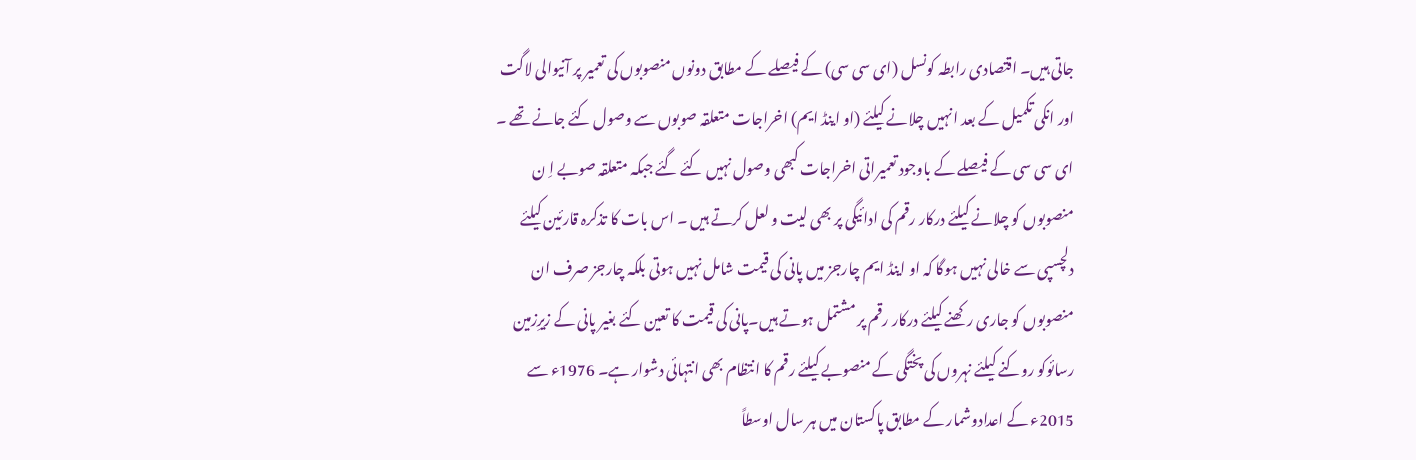جاتی ہیں۔ اقتصادی رابطہ کونسل (ای سی سی) کے فیصلے کے مطابق دونوں منصوبوں کی تعمیر پر آنیوالی لاگت اور انکی تکمیل کے بعد انہیں چلانے کیلئے (او اینڈ ایم) اخراجات متعلقہ صوبوں سے وصول کئے جانے تھے ۔ ای سی سی کے فیصلے کے باوجود تعمیراتی اخراجات کبھی وصول نہیں کئے گئے جبکہ متعلقہ صوبے اِ ن منصوبوں کو چلانے کیلئے درکار رقم کی ادائیگی پر بھی لیت و لعل کرتے ہیں ۔ اس بات کا تذکرہ قارئین کیلئے دلچسپی سے خالی نہیں ہوگا کہ او اینڈ ایم چارجز میں پانی کی قیمت شامل نہیں ہوتی بلکہ چارجز صرف ان منصوبوں کو جاری رکھنے کیلئے درکار رقم پر مشتمل ہوتے ہیں۔پانی کی قیمت کا تعین کئے بغیر پانی کے زیرِزمین رسائوکو روکنے کیلئے نہروں کی پختگی کے منصوبے کیلئے رقم کا انتظام بھی انتہائی دشوار ہے۔ 1976ء سے 2015ء کے اعدادوشمار کے مطابق پاکستان میں ہر سال اوسطاً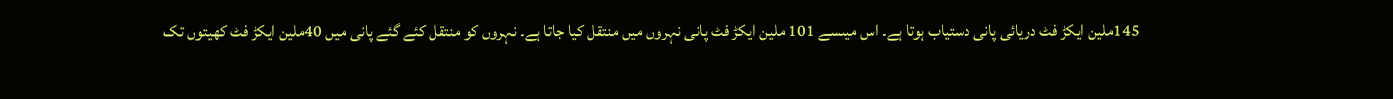145ملین ایکڑ فٹ دریائی پانی دستیاب ہوتا ہے۔ اس میںسے 101 ملین ایکڑ فٹ پانی نہروں میں منتقل کیا جاتا ہے۔ نہروں کو منتقل کئے گئے پانی میں 40ملین ایکڑ فٹ کھیتوں تک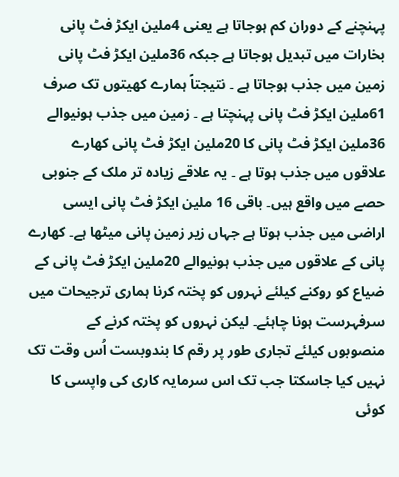پہنچنے کے دوران کم ہوجاتا ہے یعنی 4ملین ایکڑ فٹ پانی بخارات میں تبدیل ہوجاتا ہے جبکہ 36ملین ایکڑ فٹ پانی زمین میں جذب ہوجاتا ہے ۔ نتیجتاً ہمارے کھیتوں تک صرف 61ملین ایکڑ فٹ پانی پہنچتا ہے ۔ زمین میں جذب ہونیوالے 36ملین ایکڑ فٹ پانی کا 20ملین ایکڑ فٹ پانی کھارے علاقوں میں جذب ہوتا ہے ۔ یہ علاقے زیادہ تر ملک کے جنوبی حصے میں واقع ہیں۔ باقی 16 ملین ایکڑ فٹ پانی ایسی اراضی میں جذب ہوتا ہے جہاں زیر زمین پانی میٹھا ہے۔ کھارے پانی کے علاقوں میں جذب ہونیوالے 20ملین ایکڑ فٹ پانی کے ضیاع کو روکنے کیلئے نہروں کو پختہ کرنا ہماری ترجیحات میں سرفہرست ہونا چاہئے۔ لیکن نہروں کو پختہ کرنے کے منصوبوں کیلئے تجاری طور پر رقم کا بندوبست اُس وقت تک نہیں کیا جاسکتا جب تک اس سرمایہ کاری کی واپسی کا کوئی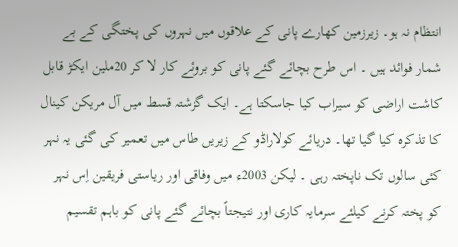انتظام نہ ہو۔ زیرزمین کھارے پانی کے علاقوں میں نہروں کی پختگی کے بے شمار فوائد ہیں ۔ اس طرح بچائے گئے پانی کو بروئے کار لا کر 20ملین ایکڑ قابل کاشت اراضی کو سیراب کیا جاسکتا ہے۔ ایک گزشتہ قسط میں آل مریکن کینال کا تذکرہ کیا گیا تھا۔ دریائے کولاراڈو کے زیریں طاس میں تعمیر کی گئی یہ نہر کئی سالوں تک ناپختہ رہی ۔ لیکن 2003ء میں وفاقی اور ریاستی فریقین اِس نہر کو پختہ کرنے کیلئے سرمایہ کاری اور نتیجتاً بچائے گئے پانی کو باہم تقسیم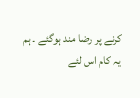کرنے پر رضا مند ہوگئے ۔ ہم یہ کام اس لئے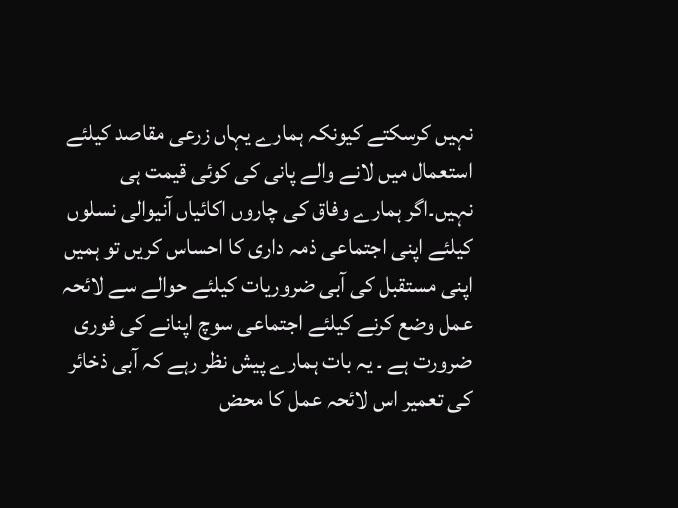نہیں کرسکتے کیونکہ ہمارے یہاں زرعی مقاصد کیلئے استعمال میں لانے والے پانی کی کوئی قیمت ہی نہیں۔اگر ہمارے وفاق کی چاروں اکائیاں آنیوالی نسلوں کیلئے اپنی اجتماعی ذمہ داری کا احساس کریں تو ہمیں اپنی مستقبل کی آبی ضروریات کیلئے حوالے سے لائحہ عمل وضع کرنے کیلئے اجتماعی سوچ اپنانے کی فوری ضرورت ہے ۔ یہ بات ہمارے پیش نظر رہے کہ آبی ذخائر کی تعمیر اس لائحہ عمل کا محض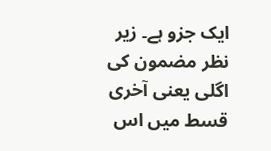ایک جزو ہے۔ زیر نظر مضمون کی اگلی یعنی آخری قسط میں اس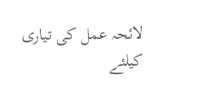لائحہ عمل کی تیاری کیلئے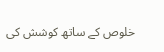خلوص کے ساتھ کوشش کی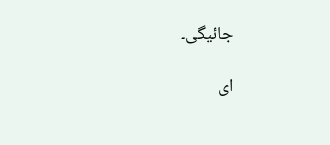جائیگی۔

ای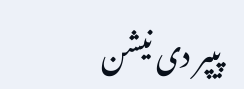پیپر دی نیشن